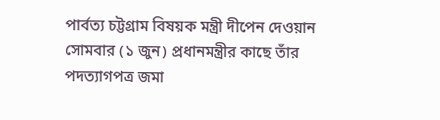পার্বত্য চট্টগ্রাম বিষয়ক মন্ত্রী দীপেন দেওয়ান সোমবার (১ জুন) প্রধানমন্ত্রীর কাছে তাঁর পদত্যাগপত্র জমা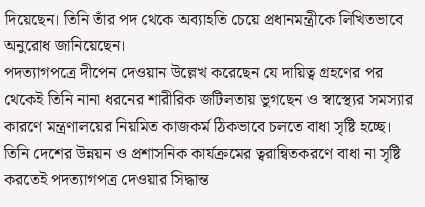দিয়েছেন। তিনি তাঁর পদ থেকে অব্যাহতি চেয়ে প্রধানমন্ত্রীকে লিখিতভাবে অনুরোধ জানিয়েছেন।
পদত্যাগপত্রে দীপেন দেওয়ান উল্লেখ করেছেন যে দায়িত্ব গ্রহণের পর থেকেই তিনি নানা ধরনের শারীরিক জটিলতায় ভুগছেন ও স্বাস্থ্যের সমস্যার কারণে মন্ত্রণালয়ের নিয়মিত কাজকর্ম ঠিকভাবে চলতে বাধা সৃষ্টি হচ্ছে। তিনি দেশের উন্নয়ন ও প্রশাসনিক কার্যক্রমের ত্বরান্বিতকরণে বাধা না সৃষ্টি করতেই পদত্যাগপত্র দেওয়ার সিদ্ধান্ত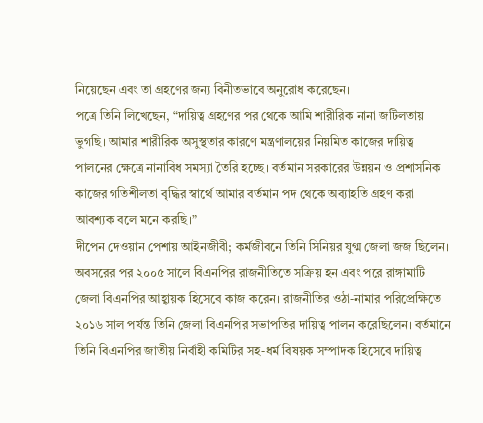নিয়েছেন এবং তা গ্রহণের জন্য বিনীতভাবে অনুরোধ করেছেন।
পত্রে তিনি লিখেছেন, “দায়িত্ব গ্রহণের পর থেকে আমি শারীরিক নানা জটিলতায় ভুগছি। আমার শারীরিক অসুস্থতার কারণে মন্ত্রণালয়ের নিয়মিত কাজের দায়িত্ব পালনের ক্ষেত্রে নানাবিধ সমস্যা তৈরি হচ্ছে। বর্তমান সরকারের উন্নয়ন ও প্রশাসনিক কাজের গতিশীলতা বৃদ্ধির স্বার্থে আমার বর্তমান পদ থেকে অব্যাহতি গ্রহণ করা আবশ্যক বলে মনে করছি।”
দীপেন দেওয়ান পেশায় আইনজীবী; কর্মজীবনে তিনি সিনিয়র যুগ্ম জেলা জজ ছিলেন। অবসরের পর ২০০৫ সালে বিএনপির রাজনীতিতে সক্রিয় হন এবং পরে রাঙ্গামাটি জেলা বিএনপির আহ্বায়ক হিসেবে কাজ করেন। রাজনীতির ওঠা-নামার পরিপ্রেক্ষিতে ২০১৬ সাল পর্যন্ত তিনি জেলা বিএনপির সভাপতির দায়িত্ব পালন করেছিলেন। বর্তমানে তিনি বিএনপির জাতীয় নির্বাহী কমিটির সহ-ধর্ম বিষয়ক সম্পাদক হিসেবে দায়িত্ব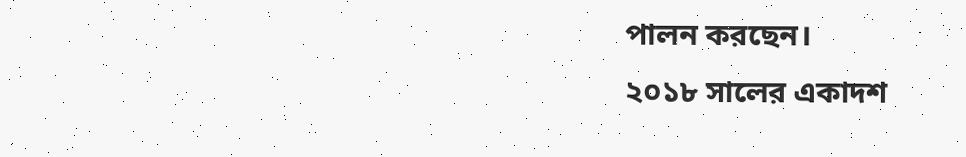পালন করছেন।
২০১৮ সালের একাদশ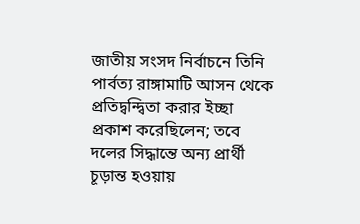জাতীয় সংসদ নির্বাচনে তিনি পার্বত্য রাঙ্গামাটি আসন থেকে প্রতিদ্বন্দ্বিতা করার ইচ্ছা প্রকাশ করেছিলেন; তবে দলের সিদ্ধান্তে অন্য প্রার্থী চূড়ান্ত হওয়ায়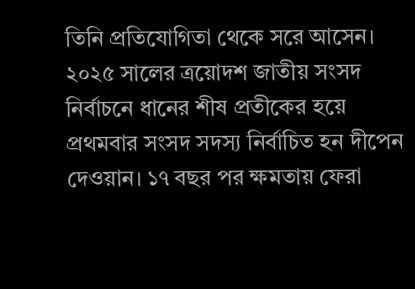তিনি প্রতিযোগিতা থেকে সরে আসেন।
২০২৫ সালের ত্রয়োদশ জাতীয় সংসদ নির্বাচনে ধানের শীষ প্রতীকের হয়ে প্রথমবার সংসদ সদস্য নির্বাচিত হন দীপেন দেওয়ান। ১৭ বছর পর ক্ষমতায় ফেরা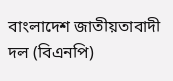বাংলাদেশ জাতীয়তাবাদী দল (বিএনপি)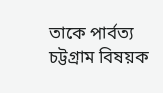তাকে পার্বত্য চট্টগ্রাম বিষয়ক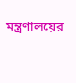মন্ত্রণালয়ের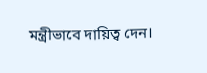মন্ত্রীভাবে দায়িত্ব দেন।